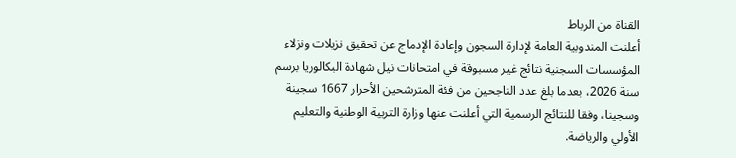القناة من الرباط
أعلنت المندوبية العامة لإدارة السجون وإعادة الإدماج عن تحقيق نزيلات ونزلاء المؤسسات السجنية نتائج غير مسبوقة في امتحانات نيل شهادة البكالوريا برسم سنة 2026، بعدما بلغ عدد الناجحين من فئة المترشحين الأحرار 1667 سجينة وسجينا، وفقا للنتائج الرسمية التي أعلنت عنها وزارة التربية الوطنية والتعليم الأولي والرياضة.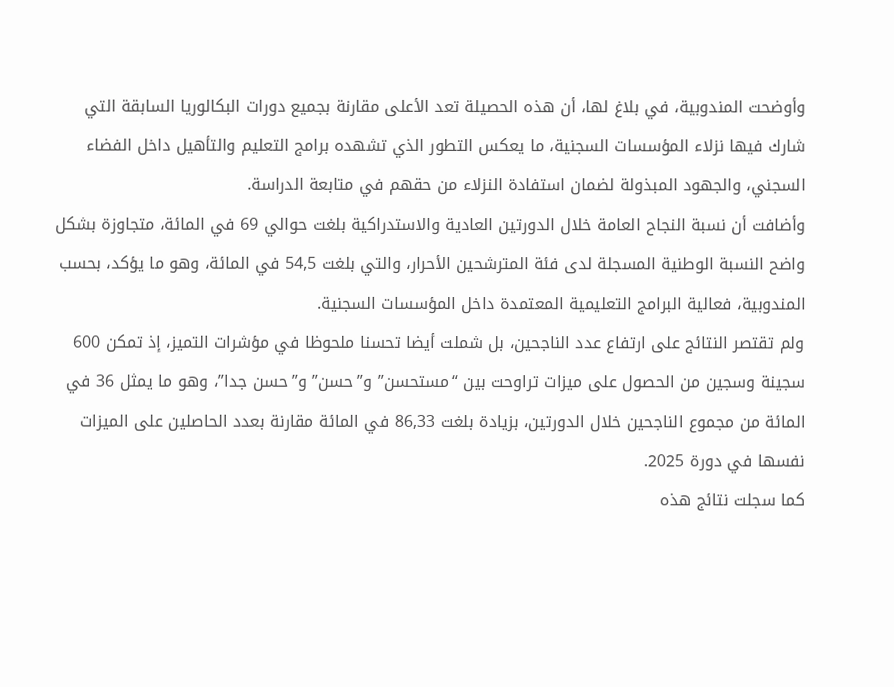وأوضحت المندوبية، في بلاغ لها، أن هذه الحصيلة تعد الأعلى مقارنة بجميع دورات البكالوريا السابقة التي شارك فيها نزلاء المؤسسات السجنية، ما يعكس التطور الذي تشهده برامج التعليم والتأهيل داخل الفضاء السجني، والجهود المبذولة لضمان استفادة النزلاء من حقهم في متابعة الدراسة.
وأضافت أن نسبة النجاح العامة خلال الدورتين العادية والاستدراكية بلغت حوالي 69 في المائة، متجاوزة بشكل واضح النسبة الوطنية المسجلة لدى فئة المترشحين الأحرار، والتي بلغت 54,5 في المائة، وهو ما يؤكد، بحسب المندوبية، فعالية البرامج التعليمية المعتمدة داخل المؤسسات السجنية.
ولم تقتصر النتائج على ارتفاع عدد الناجحين، بل شملت أيضا تحسنا ملحوظا في مؤشرات التميز، إذ تمكن 600 سجينة وسجين من الحصول على ميزات تراوحت بين “مستحسن” و”حسن” و”حسن جدا”، وهو ما يمثل 36 في المائة من مجموع الناجحين خلال الدورتين، بزيادة بلغت 86,33 في المائة مقارنة بعدد الحاصلين على الميزات نفسها في دورة 2025.
كما سجلت نتائج هذه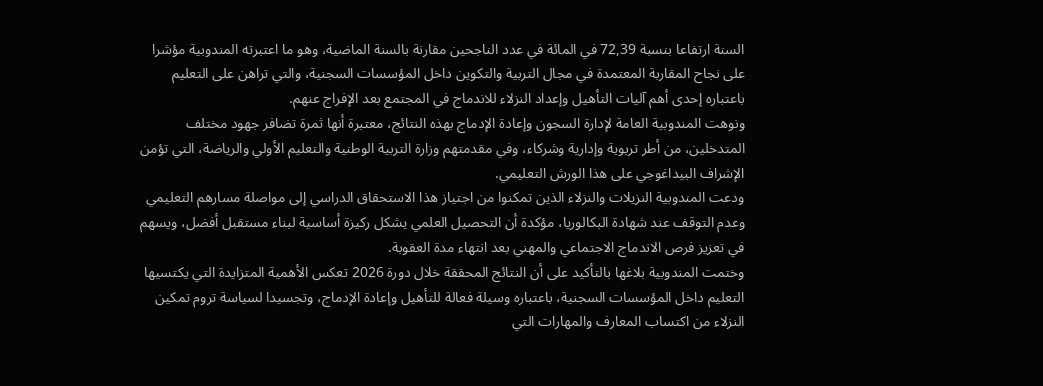السنة ارتفاعا بنسبة 72,39 في المائة في عدد الناجحين مقارنة بالسنة الماضية، وهو ما اعتبرته المندوبية مؤشرا على نجاح المقاربة المعتمدة في مجال التربية والتكوين داخل المؤسسات السجنية، والتي تراهن على التعليم باعتباره إحدى أهم آليات التأهيل وإعداد النزلاء للاندماج في المجتمع بعد الإفراج عنهم.
ونوهت المندوبية العامة لإدارة السجون وإعادة الإدماج بهذه النتائج، معتبرة أنها ثمرة تضافر جهود مختلف المتدخلين، من أطر تربوية وإدارية وشركاء، وفي مقدمتهم وزارة التربية الوطنية والتعليم الأولي والرياضة، التي تؤمن الإشراف البيداغوجي على هذا الورش التعليمي.
ودعت المندوبية النزيلات والنزلاء الذين تمكنوا من اجتياز هذا الاستحقاق الدراسي إلى مواصلة مسارهم التعليمي وعدم التوقف عند شهادة البكالوريا، مؤكدة أن التحصيل العلمي يشكل ركيزة أساسية لبناء مستقبل أفضل، ويسهم في تعزيز فرص الاندماج الاجتماعي والمهني بعد انتهاء مدة العقوبة.
وختمت المندوبية بلاغها بالتأكيد على أن النتائج المحققة خلال دورة 2026 تعكس الأهمية المتزايدة التي يكتسيها التعليم داخل المؤسسات السجنية، باعتباره وسيلة فعالة للتأهيل وإعادة الإدماج، وتجسيدا لسياسة تروم تمكين النزلاء من اكتساب المعارف والمهارات التي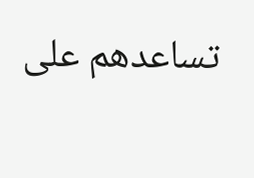تساعدهم على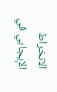الانخراط الإيجابي في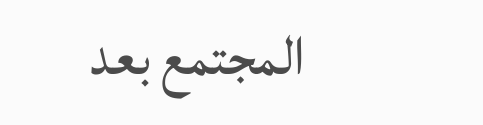المجتمع بعد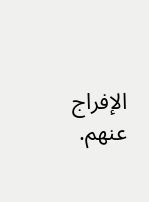الإفراج عنهم.